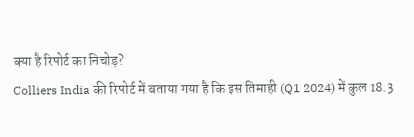क्या है रिपोर्ट का निचोड़?
Colliers India की रिपोर्ट में बताया गया है कि इस तिमाही (Q1 2024) में कुल 18.3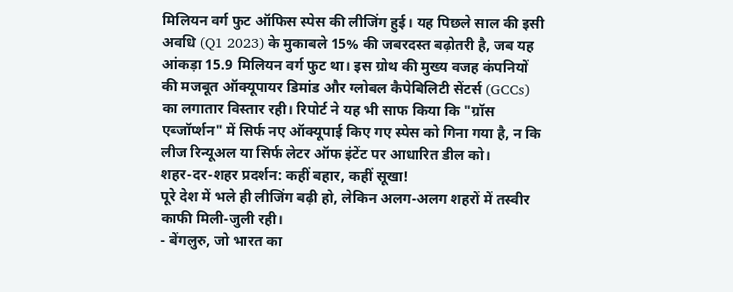मिलियन वर्ग फुट ऑफिस स्पेस की लीजिंग हुई। यह पिछले साल की इसी अवधि (Q1 2023) के मुकाबले 15% की जबरदस्त बढ़ोतरी है, जब यह आंकड़ा 15.9 मिलियन वर्ग फुट था। इस ग्रोथ की मुख्य वजह कंपनियों की मजबूत ऑक्यूपायर डिमांड और ग्लोबल कैपेबिलिटी सेंटर्स (GCCs) का लगातार विस्तार रही। रिपोर्ट ने यह भी साफ किया कि "ग्रॉस एब्जॉर्प्शन" में सिर्फ नए ऑक्यूपाई किए गए स्पेस को गिना गया है, न कि लीज रिन्यूअल या सिर्फ लेटर ऑफ इंटेंट पर आधारित डील को।
शहर-दर-शहर प्रदर्शन: कहीं बहार, कहीं सूखा!
पूरे देश में भले ही लीजिंग बढ़ी हो, लेकिन अलग-अलग शहरों में तस्वीर काफी मिली-जुली रही।
- बेंगलुरु, जो भारत का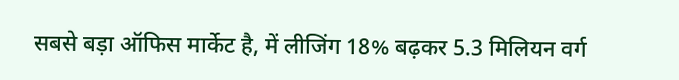सबसे बड़ा ऑफिस मार्केट है, में लीजिंग 18% बढ़कर 5.3 मिलियन वर्ग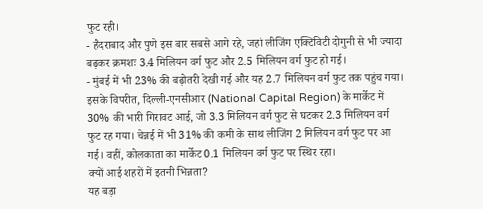फुट रही।
- हैदराबाद और पुणे इस बार सबसे आगे रहे, जहां लीजिंग एक्टिविटी दोगुनी से भी ज्यादा बढ़कर क्रमशः 3.4 मिलियन वर्ग फुट और 2.5 मिलियन वर्ग फुट हो गई।
- मुंबई में भी 23% की बढ़ोतरी देखी गई और यह 2.7 मिलियन वर्ग फुट तक पहुंच गया।
इसके विपरीत, दिल्ली-एनसीआर (National Capital Region) के मार्केट में 30% की भारी गिरावट आई, जो 3.3 मिलियन वर्ग फुट से घटकर 2.3 मिलियन वर्ग फुट रह गया। चेन्नई में भी 31% की कमी के साथ लीजिंग 2 मिलियन वर्ग फुट पर आ गई। वहीं, कोलकाता का मार्केट 0.1 मिलियन वर्ग फुट पर स्थिर रहा।
क्यों आई शहरों में इतनी भिन्नता?
यह बड़ा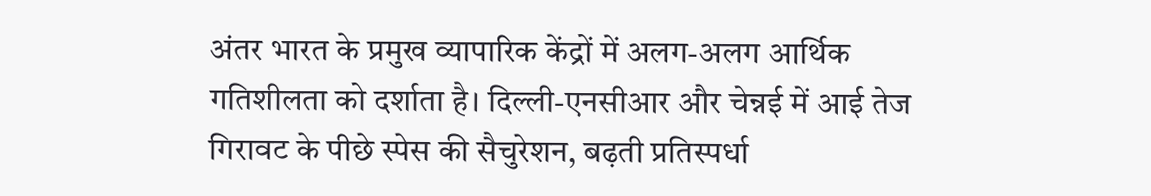अंतर भारत के प्रमुख व्यापारिक केंद्रों में अलग-अलग आर्थिक गतिशीलता को दर्शाता है। दिल्ली-एनसीआर और चेन्नई में आई तेज गिरावट के पीछे स्पेस की सैचुरेशन, बढ़ती प्रतिस्पर्धा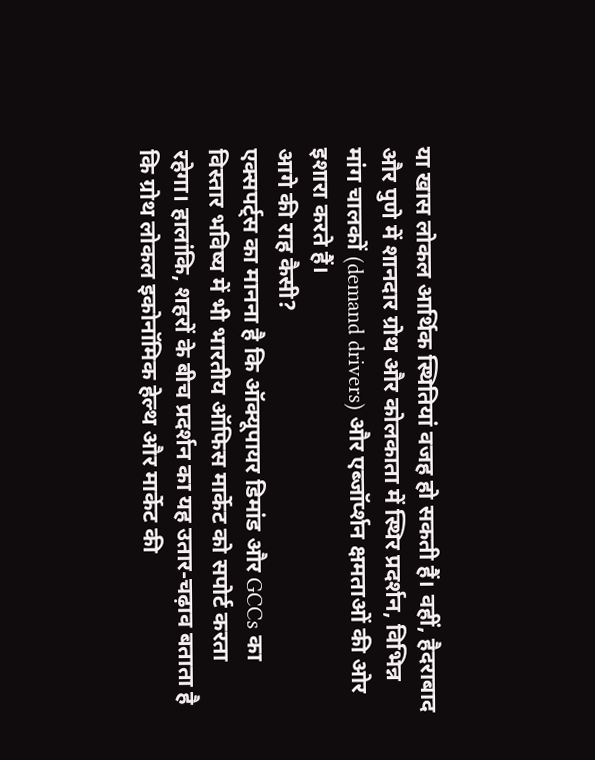या खास लोकल आर्थिक स्थितियां वजह हो सकती हैं। वहीं, हैदराबाद और पुणे में शानदार ग्रोथ और कोलकाता में स्थिर प्रदर्शन, विभिन्न मांग चालकों (demand drivers) और एब्जॉर्प्शन क्षमताओं की ओर इशारा करते हैं।
आगे की राह कैसी?
एक्सपर्ट्स का मानना है कि ऑक्यूपायर डिमांड और GCCs का विस्तार भविष्य में भी भारतीय ऑफिस मार्केट को सपोर्ट करता रहेगा। हालांकि, शहरों के बीच प्रदर्शन का यह उतार-चढ़ाव बताता है कि ग्रोथ लोकल इकोनॉमिक हेल्थ और मार्केट की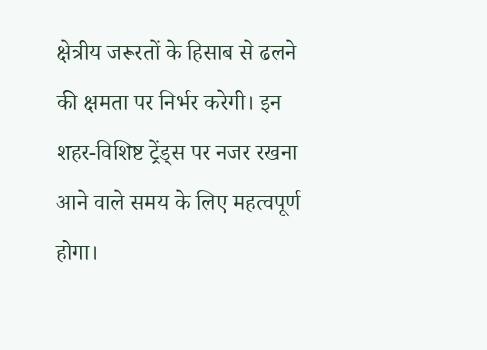क्षेत्रीय जरूरतों के हिसाब से ढलने की क्षमता पर निर्भर करेगी। इन शहर-विशिष्ट ट्रेंड्स पर नजर रखना आने वाले समय के लिए महत्वपूर्ण होगा।